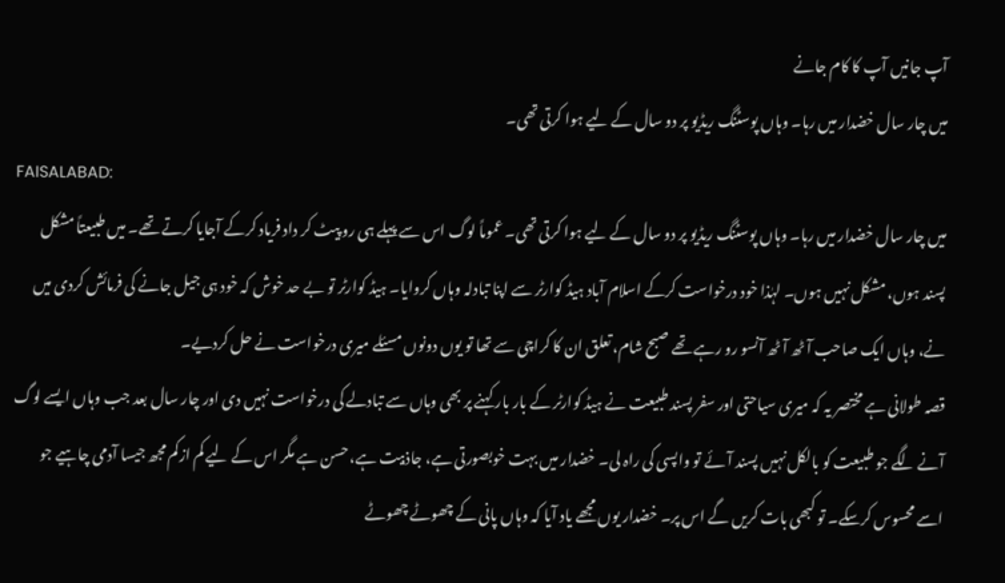آپ جانیں آپ کا کام جانے
میں چار سال خضدار میں رہا۔ وہاں پوسٹنگ ریڈیو پر دو سال کے لیے ہوا کرتی تھی۔
FAISALABAD:
میں چار سال خضدار میں رہا۔ وہاں پوسٹنگ ریڈیو پر دو سال کے لیے ہوا کرتی تھی۔ عموماً لوگ اس سے پہلے ہی رو پیٹ کر داد فریاد کرکے آجایا کرتے تھے۔ میں طبیعتاً مشکل پسند ہوں، مشکل نہیں ہوں۔ لہٰذا خود درخواست کرکے اسلام آباد ہیڈ کوارٹر سے اپنا تبادلہ وہاں کروایا۔ ہیڈ کوارٹر تو بے حد خوش کہ خود ہی جیل جانے کی فرمائش کردی میں نے، وہاں ایک صاحب آٹھ آٹھ آنسو رو رہے تھے صبح شام، تعلق ان کا کراچی سے تھا تو یوں دونوں مسئلے میری درخواست نے حل کردیے۔
قصہ طولانی ہے مختصر یہ کہ میری سیاحتی اور سفر پسند طبیعت نے ہیڈ کوارٹر کے بار بار کہنے پر بھی وہاں سے تبادلے کی درخواست نہیں دی اور چار سال بعد جب وہاں ایسے لوگ آنے لگے جو طبیعت کو بالکل نہیں پسند آئے تو واپسی کی راہ لی۔ خضدار میں بہت خوبصورتی ہے، جاذبیت ہے، حسن ہے مگر اس کے لیے کم ازکم مجھ جیسا آدمی چاہیے جو اسے محسوس کرسکے۔ تو کبھی بات کریں گے اس پر۔ خضدار یوں مجھے یاد آیا کہ وہاں پانی کے چھوٹے چھوٹے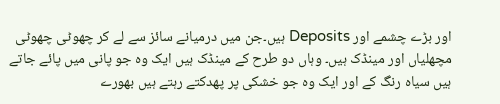اور بڑے چشمے اور Deposits ہیں۔جن میں درمیانے سائز سے لے کر چھوٹی چھوٹی مچھلیاں اور مینڈک ہیں۔ وہاں دو طرح کے مینڈک ہیں ایک وہ جو پانی میں پائے جاتے ہیں سیاہ رنگ کے اور ایک وہ جو خشکی پر پھدکتے رہتے ہیں بھورے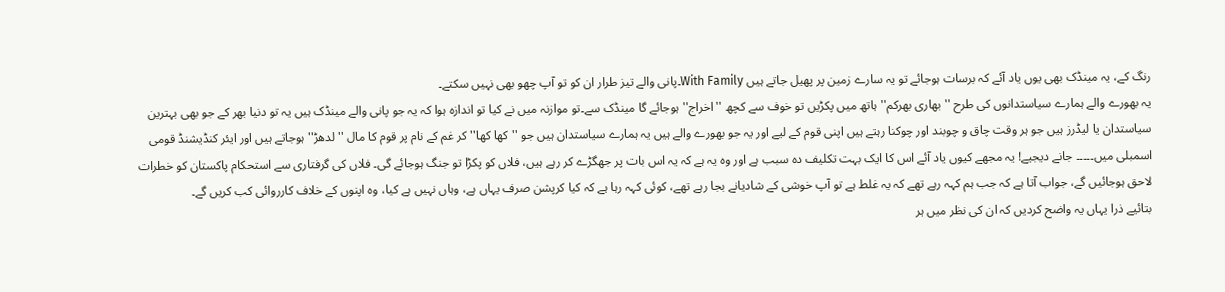رنگ کے، یہ مینڈک بھی یوں یاد آئے کہ برسات ہوجائے تو یہ سارے زمین پر پھیل جاتے ہیں With Family۔پانی والے تیز طرار ان کو تو آپ چھو بھی نہیں سکتے۔
یہ بھورے والے ہمارے سیاستدانوں کی طرح ''بھاری بھرکم'' ہاتھ میں پکڑیں تو خوف سے کچھ ''اخراج'' ہوجائے گا مینڈک سے۔تو موازنہ میں نے کیا تو اندازہ ہوا کہ یہ جو پانی والے مینڈک ہیں یہ تو دنیا بھر کے جو بھی بہترین سیاستدان یا لیڈرز ہیں جو ہر وقت چاق و چوبند اور چوکنا رہتے ہیں اپنی قوم کے لیے اور یہ جو بھورے والے ہیں یہ ہمارے سیاستدان ہیں جو ''کھا کھا'' کر غم کے نام پر قوم کا مال ''لدھڑ'' ہوجاتے ہیں اور ایئر کنڈیشنڈ قومی اسمبلی میں۔۔۔۔۔ جانے دیجیے! یہ مجھے کیوں یاد آئے اس کا ایک بہت تکلیف دہ سبب ہے اور وہ یہ ہے کہ یہ اس بات پر جھگڑے کر رہے ہیں، فلاں کو پکڑا تو جنگ ہوجائے گی۔ فلاں کی گرفتاری سے استحکام پاکستان کو خطرات لاحق ہوجائیں گے، جواب آتا ہے کہ جب ہم کہہ رہے تھے کہ یہ غلط ہے تو آپ خوشی کے شادیانے بجا رہے تھے، کوئی کہہ رہا ہے کہ کیا کرپشن صرف یہاں ہے، وہاں نہیں ہے کیا، وہ اپنوں کے خلاف کارروائی کب کریں گے۔
بتائیے ذرا یہاں یہ واضح کردیں کہ ان کی نظر میں ہر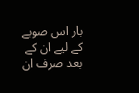بار اس صوبے کے لیے ان کے بعد صرف ان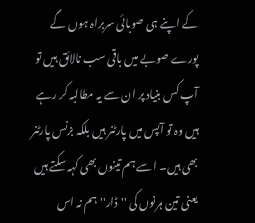کے اپنے ہی صوبائی سربراہ ہوں گے پورے صوبے میں باقی سب نالائق ہیں تو آپ کس بنیاد پر ان سے یہ مطالبہ کر رہے ہیں وہ تو آپس میں پارٹنر ہیں بلکہ بزنس پارٹنر بھی ہیں۔ اسے ہم تینوں بھی کہہ سکتے ہیں یعنی تین ہرنوں کی ''ڈار'' ہم نہ اس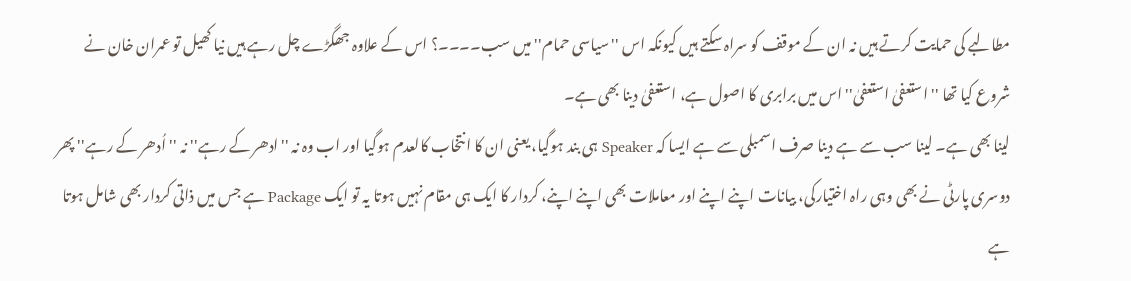مطالبے کی حمایت کرتے ہیں نہ ان کے موقف کو سراہ سکتے ہیں کیونکہ اس ''سیاسی حمام'' میں سب۔۔۔۔؟ اس کے علاوہ جھگڑے چل رہے ہیں نیا کھیل تو عمران خان نے شروع کیا تھا ''استعفیٰ استعفیٰ'' اس میں برابری کا اصول ہے، استعفیٰ دینا بھی ہے۔
لینا بھی ہے۔ لینا سب سے ہے دینا صرف اسمبلی سے ہے ایسا کہ Speaker ہی بند ہوگیا، یعنی ان کا انتخاب کالعدم ہوگیا اور اب وہ نہ ''ادھر کے رہے'' نہ ''اُدھر کے رہے'' پھر دوسری پارٹی نے بھی وہی راہ اختیارکی، بیانات اپنے اپنے اور معاملات بھی اپنے اپنے، کردار کا ایک ہی مقام نہیں ہوتا یہ تو ایک Package ہے جس میں ذاتی کردار بھی شامل ہوتا ہے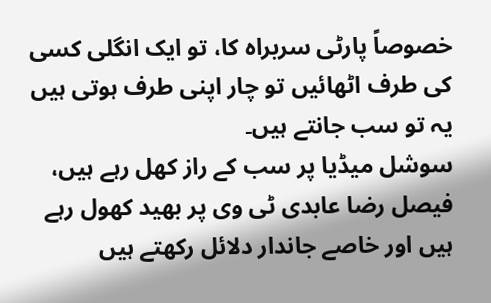خصوصاً پارٹی سربراہ کا، تو ایک انگلی کسی کی طرف اٹھائیں تو چار اپنی طرف ہوتی ہیں یہ تو سب جانتے ہیں۔
سوشل میڈیا پر سب کے راز کھل رہے ہیں، فیصل رضا عابدی ٹی وی پر بھید کھول رہے ہیں اور خاصے جاندار دلائل رکھتے ہیں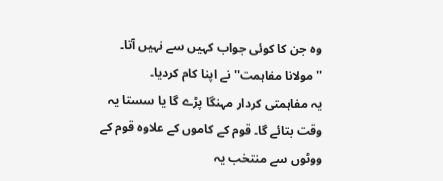وہ جن کا کوئی جواب کہیں سے نہیں آتا۔ ''مولانا مفاہمت'' نے اپنا کام کردیا۔
یہ مفاہمتی کردار مہنگا پڑے گا یا سستا یہ وقت بتائے گا۔ قوم کے کاموں کے علاوہ قوم کے ووٹوں سے منتخب یہ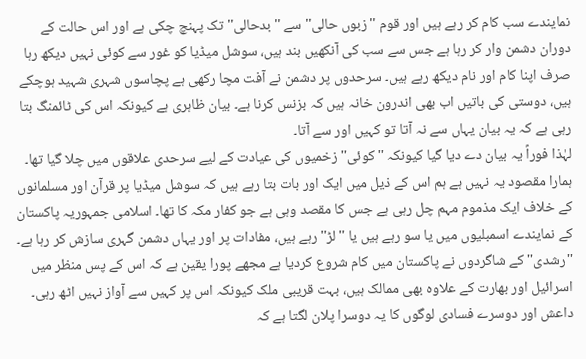نمایندے سب کام کر رہے ہیں اور قوم ''زبوں حالی'' سے ''بدحالی'' تک پہنچ چکی ہے اور اس حالت کے دوران دشمن وار کر رہا ہے جس سے سب کی آنکھیں بند ہیں، سوشل میڈیا کو غور سے کوئی نہیں دیکھ رہا صرف اپنا کام اور نام دیکھ رہے ہیں۔ سرحدوں پر دشمن نے آفت مچا رکھی ہے پچاسوں شہری شہید ہوچکے ہیں، دوستی کی باتیں اب بھی اندرون خانہ ہیں کہ بزنس کرنا ہے۔ بیان ظاہری ہے کیونکہ اس کی ٹائمنگ بتا رہی ہے کہ یہ بیان یہاں سے نہ آتا تو کہیں اور سے آتا۔
لہٰذا فوراً یہ بیان دے دیا گیا کیونکہ ''کوئی'' زخمیوں کی عیادت کے لیے سرحدی علاقوں میں چلا گیا تھا۔ ہمارا مقصود یہ نہیں ہے ہم اس کے ذیل میں ایک اور بات بتا رہے ہیں کہ سوشل میڈیا پر قرآن اور مسلمانوں کے خلاف ایک مذموم مہم چل رہی ہے جس کا مقصد وہی ہے جو کفار مکہ کا تھا۔ اسلامی جمہوریہ پاکستان کے نمایندے اسمبلیوں میں یا سو رہے ہیں یا ''لڑ'' رہے ہیں، مفادات پر اور یہاں دشمن گہری سازش کر رہا ہے۔ ''رشدی'' کے شاگردوں نے پاکستان میں کام شروع کردیا ہے مجھے پورا یقین ہے کہ اس کے پس منظر میں اسرائیل اور بھارت کے علاوہ بھی ممالک ہیں، بہت قریبی ملک کیونکہ اس پر کہیں سے آواز نہیں اٹھ رہی۔
داعش اور دوسرے فسادی لوگوں کا یہ دوسرا پلان لگتا ہے کہ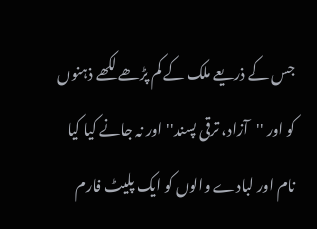جس کے ذریعے ملک کے کم پڑھے لکھے ذہنوں کو اور ''آزاد، ترقی پسند'' اور نہ جانے کیا کیا نام اور لبادے والوں کو ایک پلیٹ فارم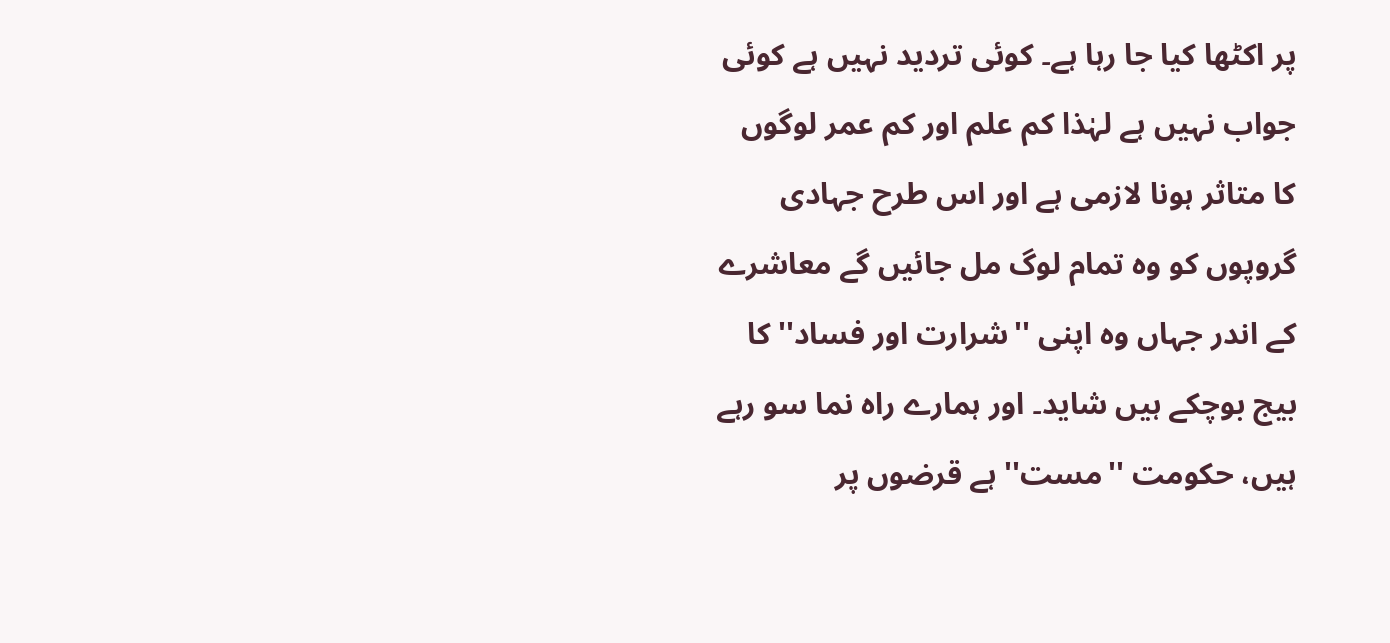پر اکٹھا کیا جا رہا ہے۔ کوئی تردید نہیں ہے کوئی جواب نہیں ہے لہٰذا کم علم اور کم عمر لوگوں کا متاثر ہونا لازمی ہے اور اس طرح جہادی گروپوں کو وہ تمام لوگ مل جائیں گے معاشرے کے اندر جہاں وہ اپنی ''شرارت اور فساد'' کا بیج بوچکے ہیں شاید۔ اور ہمارے راہ نما سو رہے ہیں، حکومت ''مست'' ہے قرضوں پر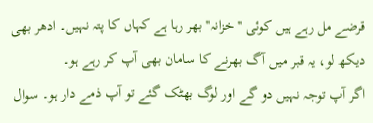قرضے مل رہے ہیں کوئی ''خزانہ'' بھر رہا ہے کہاں کا پتہ نہیں۔ ادھر بھی دیکھ لو، یہ قبر میں آگ بھرنے کا سامان بھی آپ کر رہے ہو۔
اگر آپ توجہ نہیں دو گے اور لوگ بھٹک گئے تو آپ ذمے دار ہو۔ سوال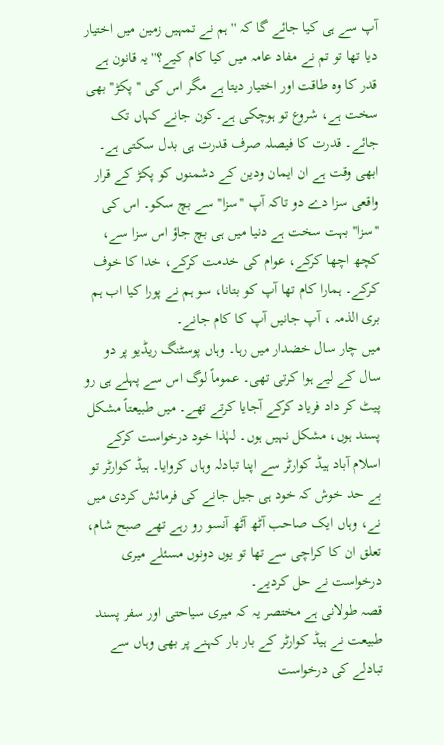آپ سے ہی کیا جائے گا کہ ''ہم نے تمہیں زمین میں اختیار دیا تھا تو تم نے مفاد عامہ میں کیا کام کیے؟'' یہ قانون ہے قدر کا وہ طاقت اور اختیار دیتا ہے مگر اس کی ''پکڑ'' بھی سخت ہے، شروع تو ہوچکی ہے۔کون جانے کہاں تک جائے۔ قدرت کا فیصلہ صرف قدرت ہی بدل سکتی ہے۔ ابھی وقت ہے ان ایمان ودین کے دشمنوں کو پکڑ کے قرار واقعی سزا دے دو تاکہ آپ ''سزا'' سے بچ سکو۔ اس کی ''سزا'' بہت سخت ہے دنیا میں ہی بچ جاؤ اس سزا سے، کچھ اچھا کرکے، عوام کی خدمت کرکے، خدا کا خوف کرکے۔ ہمارا کام تھا آپ کو بتانا، سو ہم نے پورا کیا اب ہم بری الذمہ ، آپ جانیں آپ کا کام جانے۔
میں چار سال خضدار میں رہا۔ وہاں پوسٹنگ ریڈیو پر دو سال کے لیے ہوا کرتی تھی۔ عموماً لوگ اس سے پہلے ہی رو پیٹ کر داد فریاد کرکے آجایا کرتے تھے۔ میں طبیعتاً مشکل پسند ہوں، مشکل نہیں ہوں۔ لہٰذا خود درخواست کرکے اسلام آباد ہیڈ کوارٹر سے اپنا تبادلہ وہاں کروایا۔ ہیڈ کوارٹر تو بے حد خوش کہ خود ہی جیل جانے کی فرمائش کردی میں نے، وہاں ایک صاحب آٹھ آٹھ آنسو رو رہے تھے صبح شام، تعلق ان کا کراچی سے تھا تو یوں دونوں مسئلے میری درخواست نے حل کردیے۔
قصہ طولانی ہے مختصر یہ کہ میری سیاحتی اور سفر پسند طبیعت نے ہیڈ کوارٹر کے بار بار کہنے پر بھی وہاں سے تبادلے کی درخواست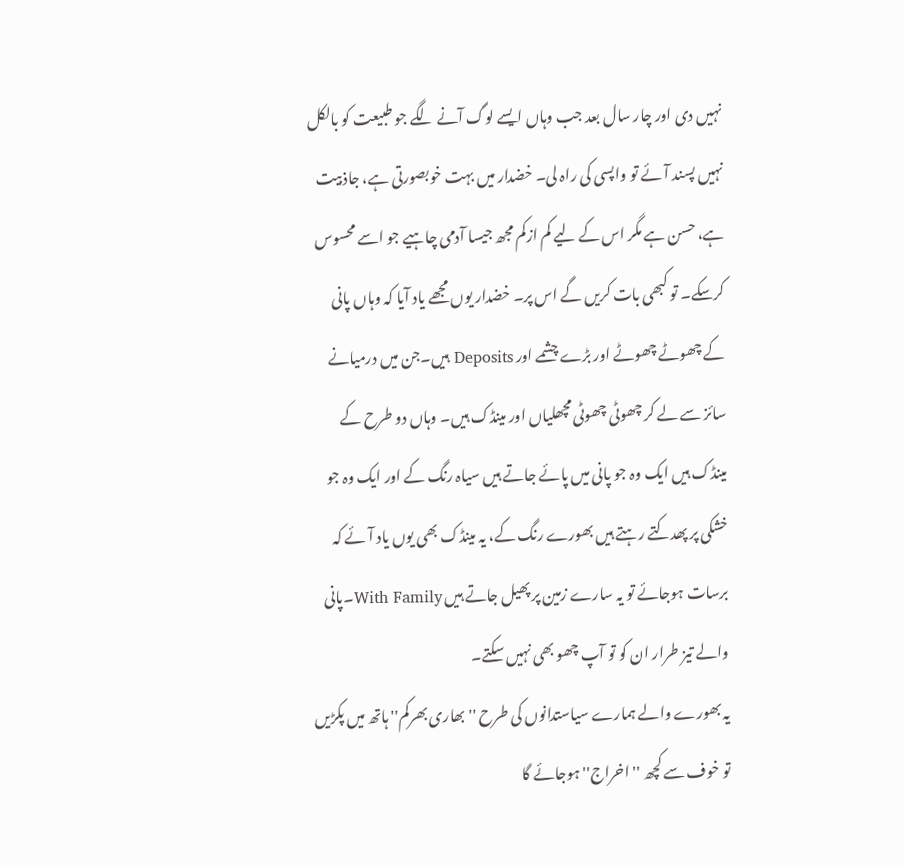نہیں دی اور چار سال بعد جب وہاں ایسے لوگ آنے لگے جو طبیعت کو بالکل نہیں پسند آئے تو واپسی کی راہ لی۔ خضدار میں بہت خوبصورتی ہے، جاذبیت ہے، حسن ہے مگر اس کے لیے کم ازکم مجھ جیسا آدمی چاہیے جو اسے محسوس کرسکے۔ تو کبھی بات کریں گے اس پر۔ خضدار یوں مجھے یاد آیا کہ وہاں پانی کے چھوٹے چھوٹے اور بڑے چشمے اور Deposits ہیں۔جن میں درمیانے سائز سے لے کر چھوٹی چھوٹی مچھلیاں اور مینڈک ہیں۔ وہاں دو طرح کے مینڈک ہیں ایک وہ جو پانی میں پائے جاتے ہیں سیاہ رنگ کے اور ایک وہ جو خشکی پر پھدکتے رہتے ہیں بھورے رنگ کے، یہ مینڈک بھی یوں یاد آئے کہ برسات ہوجائے تو یہ سارے زمین پر پھیل جاتے ہیں With Family۔پانی والے تیز طرار ان کو تو آپ چھو بھی نہیں سکتے۔
یہ بھورے والے ہمارے سیاستدانوں کی طرح ''بھاری بھرکم'' ہاتھ میں پکڑیں تو خوف سے کچھ ''اخراج'' ہوجائے گا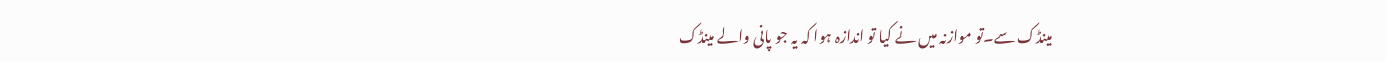مینڈک سے۔تو موازنہ میں نے کیا تو اندازہ ہوا کہ یہ جو پانی والے مینڈک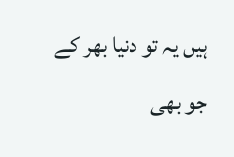ہیں یہ تو دنیا بھر کے جو بھی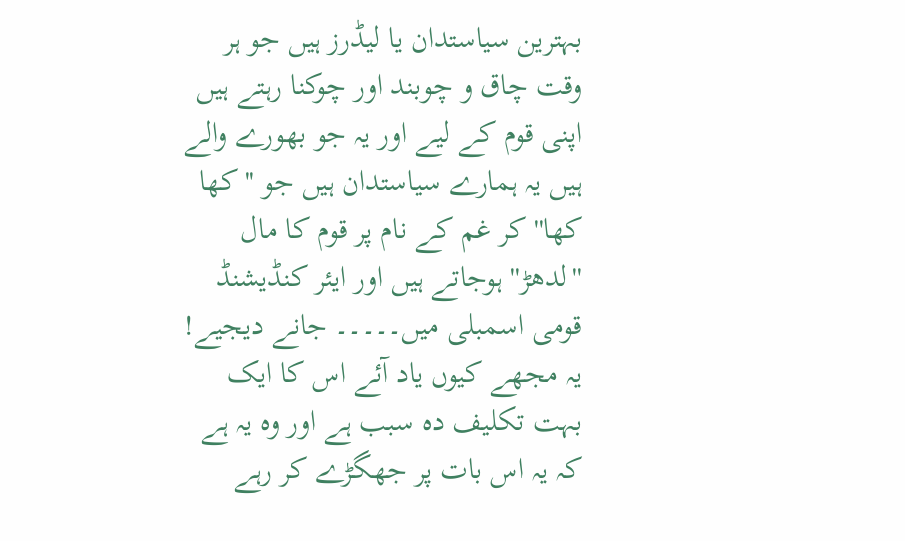بہترین سیاستدان یا لیڈرز ہیں جو ہر وقت چاق و چوبند اور چوکنا رہتے ہیں اپنی قوم کے لیے اور یہ جو بھورے والے ہیں یہ ہمارے سیاستدان ہیں جو ''کھا کھا'' کر غم کے نام پر قوم کا مال ''لدھڑ'' ہوجاتے ہیں اور ایئر کنڈیشنڈ قومی اسمبلی میں۔۔۔۔۔ جانے دیجیے! یہ مجھے کیوں یاد آئے اس کا ایک بہت تکلیف دہ سبب ہے اور وہ یہ ہے کہ یہ اس بات پر جھگڑے کر رہے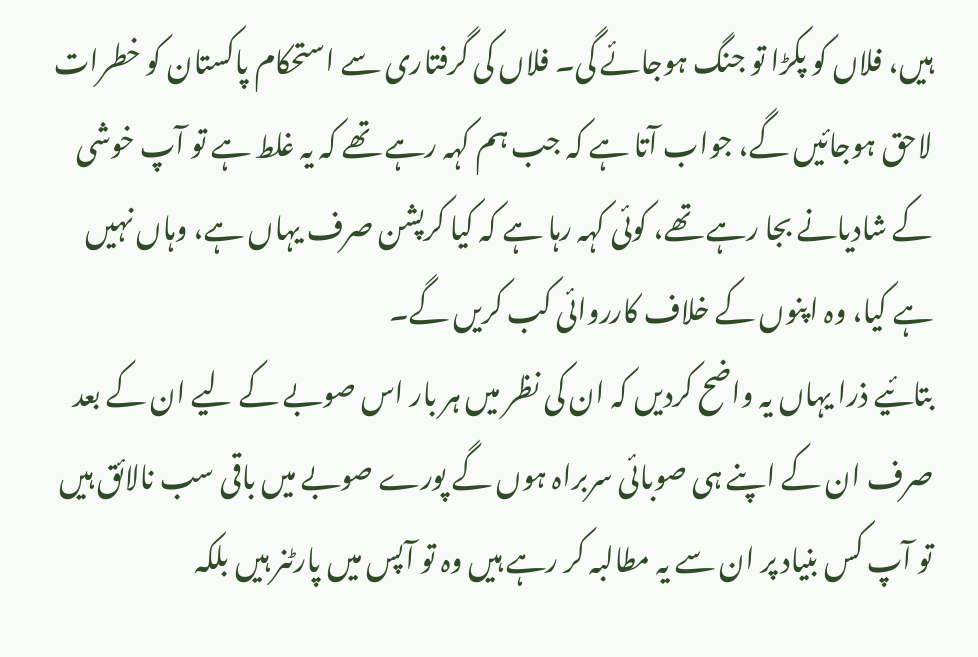ہیں، فلاں کو پکڑا تو جنگ ہوجائے گی۔ فلاں کی گرفتاری سے استحکام پاکستان کو خطرات لاحق ہوجائیں گے، جواب آتا ہے کہ جب ہم کہہ رہے تھے کہ یہ غلط ہے تو آپ خوشی کے شادیانے بجا رہے تھے، کوئی کہہ رہا ہے کہ کیا کرپشن صرف یہاں ہے، وہاں نہیں ہے کیا، وہ اپنوں کے خلاف کارروائی کب کریں گے۔
بتائیے ذرا یہاں یہ واضح کردیں کہ ان کی نظر میں ہر بار اس صوبے کے لیے ان کے بعد صرف ان کے اپنے ہی صوبائی سربراہ ہوں گے پورے صوبے میں باقی سب نالائق ہیں تو آپ کس بنیاد پر ان سے یہ مطالبہ کر رہے ہیں وہ تو آپس میں پارٹنر ہیں بلکہ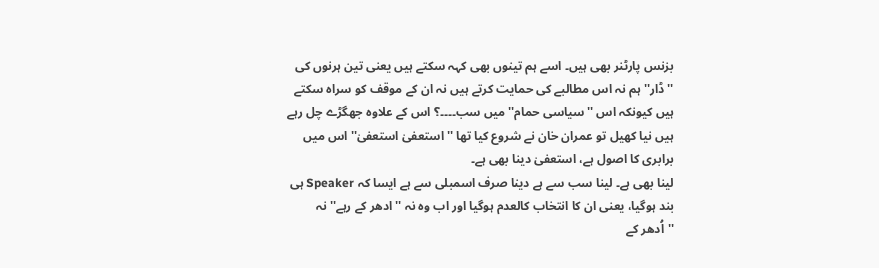بزنس پارٹنر بھی ہیں۔ اسے ہم تینوں بھی کہہ سکتے ہیں یعنی تین ہرنوں کی ''ڈار'' ہم نہ اس مطالبے کی حمایت کرتے ہیں نہ ان کے موقف کو سراہ سکتے ہیں کیونکہ اس ''سیاسی حمام'' میں سب۔۔۔۔؟ اس کے علاوہ جھگڑے چل رہے ہیں نیا کھیل تو عمران خان نے شروع کیا تھا ''استعفیٰ استعفیٰ'' اس میں برابری کا اصول ہے، استعفیٰ دینا بھی ہے۔
لینا بھی ہے۔ لینا سب سے ہے دینا صرف اسمبلی سے ہے ایسا کہ Speaker ہی بند ہوگیا، یعنی ان کا انتخاب کالعدم ہوگیا اور اب وہ نہ ''ادھر کے رہے'' نہ ''اُدھر کے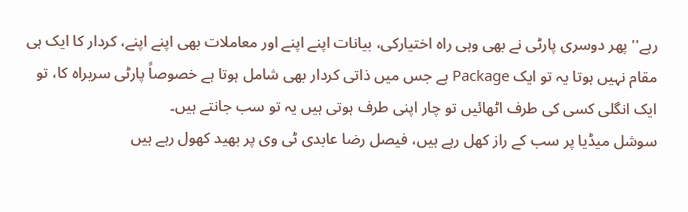رہے'' پھر دوسری پارٹی نے بھی وہی راہ اختیارکی، بیانات اپنے اپنے اور معاملات بھی اپنے اپنے، کردار کا ایک ہی مقام نہیں ہوتا یہ تو ایک Package ہے جس میں ذاتی کردار بھی شامل ہوتا ہے خصوصاً پارٹی سربراہ کا، تو ایک انگلی کسی کی طرف اٹھائیں تو چار اپنی طرف ہوتی ہیں یہ تو سب جانتے ہیں۔
سوشل میڈیا پر سب کے راز کھل رہے ہیں، فیصل رضا عابدی ٹی وی پر بھید کھول رہے ہیں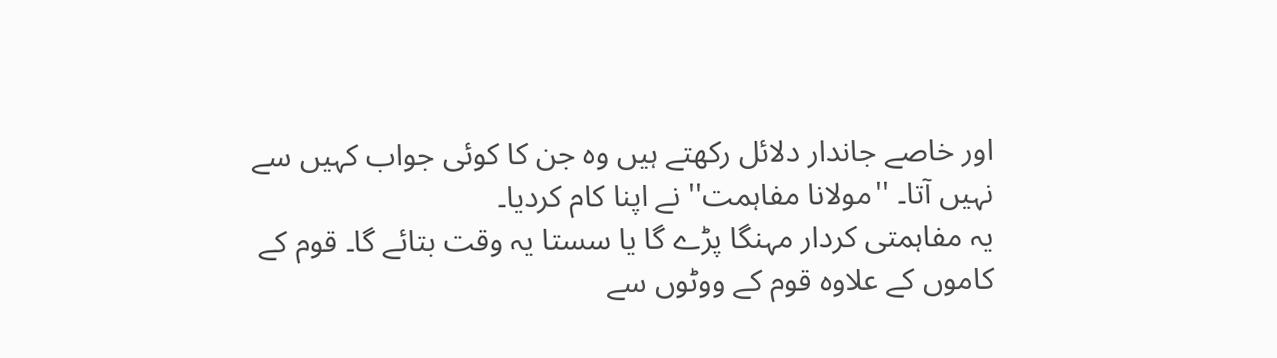اور خاصے جاندار دلائل رکھتے ہیں وہ جن کا کوئی جواب کہیں سے نہیں آتا۔ ''مولانا مفاہمت'' نے اپنا کام کردیا۔
یہ مفاہمتی کردار مہنگا پڑے گا یا سستا یہ وقت بتائے گا۔ قوم کے کاموں کے علاوہ قوم کے ووٹوں سے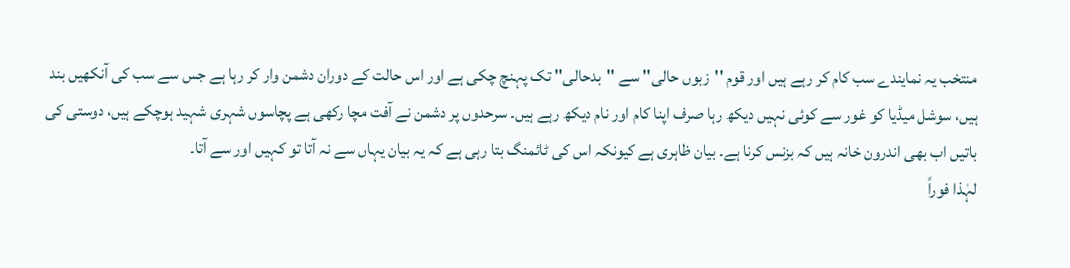منتخب یہ نمایندے سب کام کر رہے ہیں اور قوم ''زبوں حالی'' سے ''بدحالی'' تک پہنچ چکی ہے اور اس حالت کے دوران دشمن وار کر رہا ہے جس سے سب کی آنکھیں بند ہیں، سوشل میڈیا کو غور سے کوئی نہیں دیکھ رہا صرف اپنا کام اور نام دیکھ رہے ہیں۔ سرحدوں پر دشمن نے آفت مچا رکھی ہے پچاسوں شہری شہید ہوچکے ہیں، دوستی کی باتیں اب بھی اندرون خانہ ہیں کہ بزنس کرنا ہے۔ بیان ظاہری ہے کیونکہ اس کی ٹائمنگ بتا رہی ہے کہ یہ بیان یہاں سے نہ آتا تو کہیں اور سے آتا۔
لہٰذا فوراً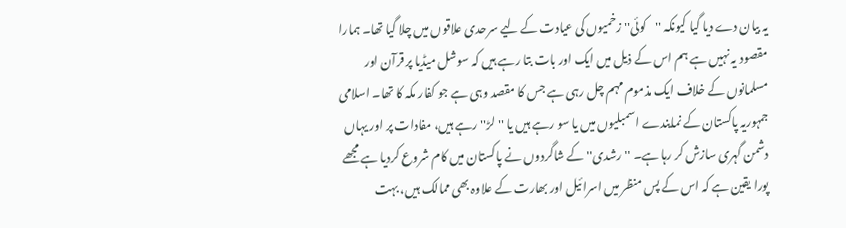یہ بیان دے دیا گیا کیونکہ ''کوئی'' زخمیوں کی عیادت کے لیے سرحدی علاقوں میں چلا گیا تھا۔ ہمارا مقصود یہ نہیں ہے ہم اس کے ذیل میں ایک اور بات بتا رہے ہیں کہ سوشل میڈیا پر قرآن اور مسلمانوں کے خلاف ایک مذموم مہم چل رہی ہے جس کا مقصد وہی ہے جو کفار مکہ کا تھا۔ اسلامی جمہوریہ پاکستان کے نمایندے اسمبلیوں میں یا سو رہے ہیں یا ''لڑ'' رہے ہیں، مفادات پر اور یہاں دشمن گہری سازش کر رہا ہے۔ ''رشدی'' کے شاگردوں نے پاکستان میں کام شروع کردیا ہے مجھے پورا یقین ہے کہ اس کے پس منظر میں اسرائیل اور بھارت کے علاوہ بھی ممالک ہیں، بہت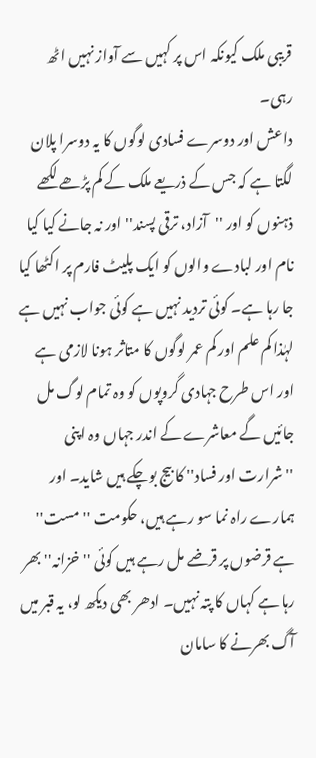قریبی ملک کیونکہ اس پر کہیں سے آواز نہیں اٹھ رہی۔
داعش اور دوسرے فسادی لوگوں کا یہ دوسرا پلان لگتا ہے کہ جس کے ذریعے ملک کے کم پڑھے لکھے ذہنوں کو اور ''آزاد، ترقی پسند'' اور نہ جانے کیا کیا نام اور لبادے والوں کو ایک پلیٹ فارم پر اکٹھا کیا جا رہا ہے۔ کوئی تردید نہیں ہے کوئی جواب نہیں ہے لہٰذا کم علم اور کم عمر لوگوں کا متاثر ہونا لازمی ہے اور اس طرح جہادی گروپوں کو وہ تمام لوگ مل جائیں گے معاشرے کے اندر جہاں وہ اپنی ''شرارت اور فساد'' کا بیج بوچکے ہیں شاید۔ اور ہمارے راہ نما سو رہے ہیں، حکومت ''مست'' ہے قرضوں پر قرضے مل رہے ہیں کوئی ''خزانہ'' بھر رہا ہے کہاں کا پتہ نہیں۔ ادھر بھی دیکھ لو، یہ قبر میں آگ بھرنے کا سامان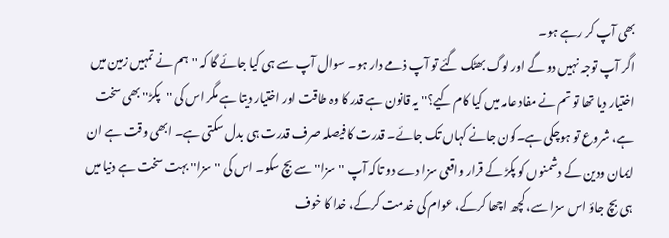بھی آپ کر رہے ہو۔
اگر آپ توجہ نہیں دو گے اور لوگ بھٹک گئے تو آپ ذمے دار ہو۔ سوال آپ سے ہی کیا جائے گا کہ ''ہم نے تمہیں زمین میں اختیار دیا تھا تو تم نے مفاد عامہ میں کیا کام کیے؟'' یہ قانون ہے قدر کا وہ طاقت اور اختیار دیتا ہے مگر اس کی ''پکڑ'' بھی سخت ہے، شروع تو ہوچکی ہے۔کون جانے کہاں تک جائے۔ قدرت کا فیصلہ صرف قدرت ہی بدل سکتی ہے۔ ابھی وقت ہے ان ایمان ودین کے دشمنوں کو پکڑ کے قرار واقعی سزا دے دو تاکہ آپ ''سزا'' سے بچ سکو۔ اس کی ''سزا'' بہت سخت ہے دنیا میں ہی بچ جاؤ اس سزا سے، کچھ اچھا کرکے، عوام کی خدمت کرکے، خدا کا خوف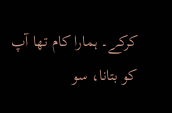کرکے۔ ہمارا کام تھا آپ کو بتانا، سو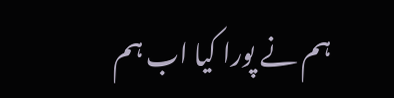ہم نے پورا کیا اب ہم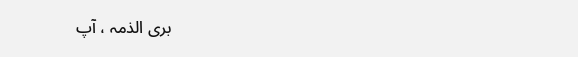بری الذمہ ، آپ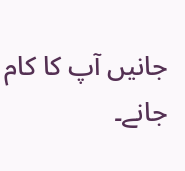جانیں آپ کا کام جانے۔